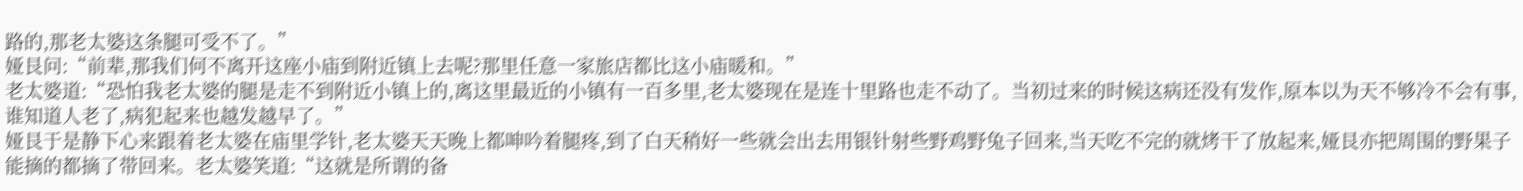路的,那老太婆这条腿可受不了。”
娅艮问:“前辈,那我们何不离开这座小庙到附近镇上去呢?那里任意一家旅店都比这小庙暖和。”
老太婆道:“恐怕我老太婆的腿是走不到附近小镇上的,离这里最近的小镇有一百多里,老太婆现在是连十里路也走不动了。当初过来的时候这病还没有发作,原本以为天不够冷不会有事,谁知道人老了,病犯起来也越发越早了。”
娅艮于是静下心来跟着老太婆在庙里学针,老太婆天天晚上都呻吟着腿疼,到了白天稍好一些就会出去用银针射些野鸡野兔子回来,当天吃不完的就烤干了放起来,娅艮亦把周围的野果子能摘的都摘了带回来。老太婆笑道:“这就是所谓的备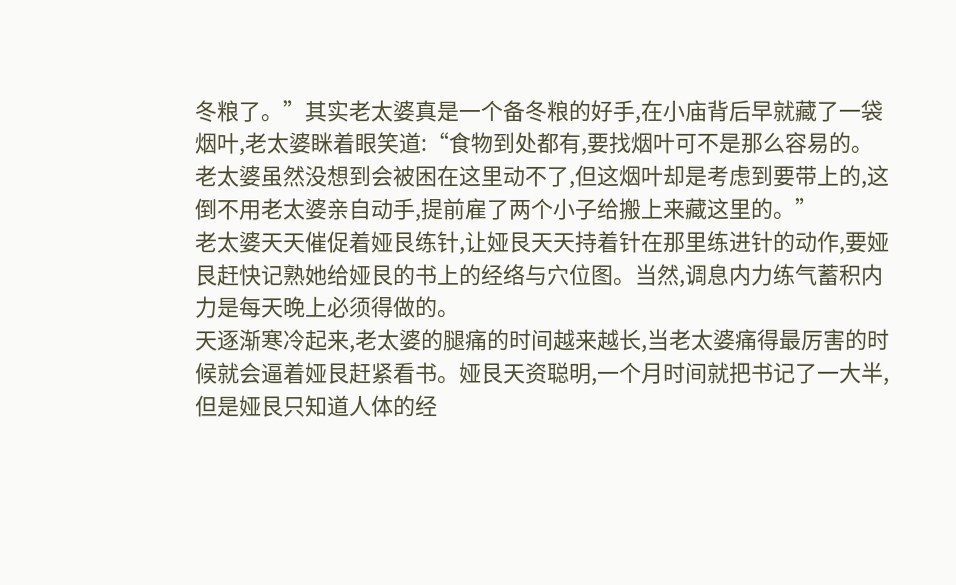冬粮了。”其实老太婆真是一个备冬粮的好手,在小庙背后早就藏了一袋烟叶,老太婆眯着眼笑道:“食物到处都有,要找烟叶可不是那么容易的。老太婆虽然没想到会被困在这里动不了,但这烟叶却是考虑到要带上的,这倒不用老太婆亲自动手,提前雇了两个小子给搬上来藏这里的。”
老太婆天天催促着娅艮练针,让娅艮天天持着针在那里练进针的动作,要娅艮赶快记熟她给娅艮的书上的经络与穴位图。当然,调息内力练气蓄积内力是每天晚上必须得做的。
天逐渐寒冷起来,老太婆的腿痛的时间越来越长,当老太婆痛得最厉害的时候就会逼着娅艮赶紧看书。娅艮天资聪明,一个月时间就把书记了一大半,但是娅艮只知道人体的经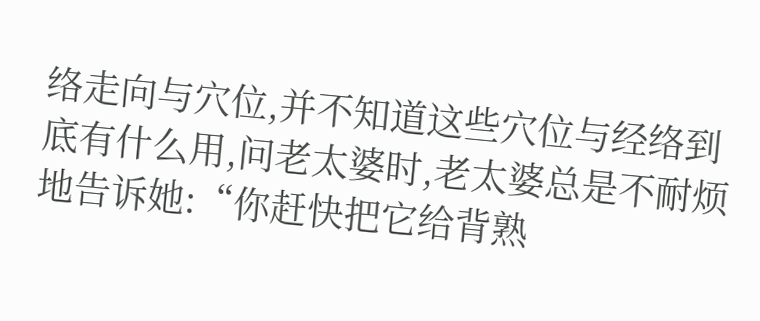络走向与穴位,并不知道这些穴位与经络到底有什么用,问老太婆时,老太婆总是不耐烦地告诉她:“你赶快把它给背熟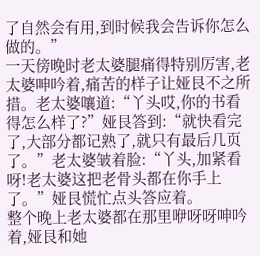了自然会有用,到时候我会告诉你怎么做的。”
一天傍晚时老太婆腿痛得特别厉害,老太婆呻吟着,痛苦的样子让娅艮不之所措。老太婆嚷道:“丫头哎,你的书看得怎么样了?”娅艮答到:“就快看完了,大部分都记熟了,就只有最后几页了。”老太婆皱着脸:“丫头,加紧看呀!老太婆这把老骨头都在你手上了。”娅艮慌忙点头答应着。
整个晚上老太婆都在那里咿呀呀呻吟着,娅艮和她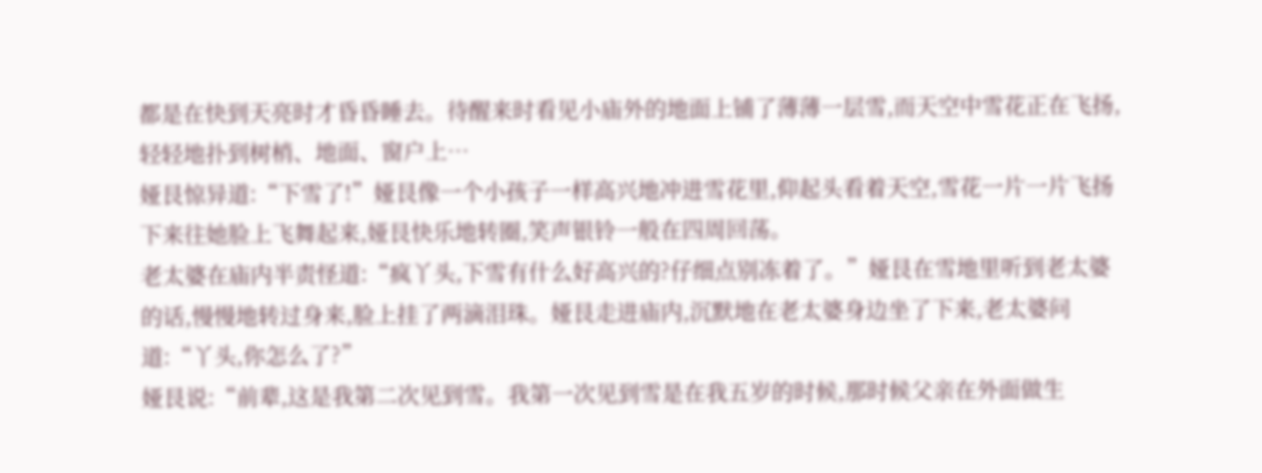都是在快到天亮时才昏昏睡去。待醒来时看见小庙外的地面上铺了薄薄一层雪,而天空中雪花正在飞扬,轻轻地扑到树梢、地面、窗户上…
娅艮惊异道:“下雪了!”娅艮像一个小孩子一样高兴地冲进雪花里,仰起头看着天空,雪花一片一片飞扬下来往她脸上飞舞起来,娅艮快乐地转圈,笑声银铃一般在四周回荡。
老太婆在庙内半责怪道:“疯丫头,下雪有什么好高兴的?仔细点别冻着了。”娅艮在雪地里听到老太婆的话,慢慢地转过身来,脸上挂了两滴泪珠。娅艮走进庙内,沉默地在老太婆身边坐了下来,老太婆问道:“丫头,你怎么了?”
娅艮说:“前辈,这是我第二次见到雪。我第一次见到雪是在我五岁的时候,那时候父亲在外面做生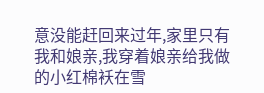意没能赶回来过年,家里只有我和娘亲,我穿着娘亲给我做的小红棉袄在雪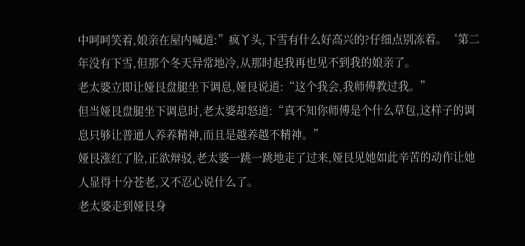中呵呵笑着,娘亲在屋内喊道:”疯丫头,下雪有什么好高兴的?仔细点别冻着。‘第二年没有下雪,但那个冬天异常地冷,从那时起我再也见不到我的娘亲了。
老太婆立即让娅艮盘腿坐下调息,娅艮说道:“这个我会,我师傅教过我。”
但当娅艮盘腿坐下调息时,老太婆却怒道:“真不知你师傅是个什么草包,这样子的调息只够让普通人养养精神,而且是越养越不精神。”
娅艮涨红了脸,正欲辩驳,老太婆一跳一跳地走了过来,娅艮见她如此辛苦的动作让她人显得十分苍老,又不忍心说什么了。
老太婆走到娅艮身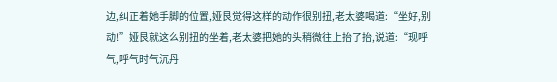边,纠正着她手脚的位置,娅艮觉得这样的动作很别扭,老太婆喝道:“坐好,别动!”娅艮就这么别扭的坐着,老太婆把她的头稍微往上抬了抬,说道:“现呼气,呼气时气沉丹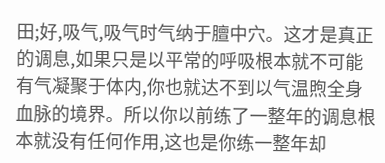田;好,吸气,吸气时气纳于膻中穴。这才是真正的调息,如果只是以平常的呼吸根本就不可能有气凝聚于体内,你也就达不到以气温煦全身血脉的境界。所以你以前练了一整年的调息根本就没有任何作用,这也是你练一整年却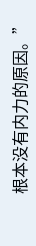根本没有内力的原因。”